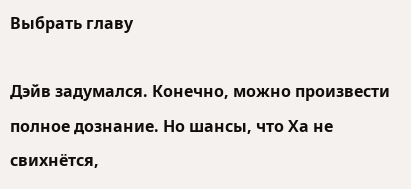Выбрать главу

Дэйв задумался. Конечно, можно произвести полное дознание. Но шансы, что Ха не свихнётся,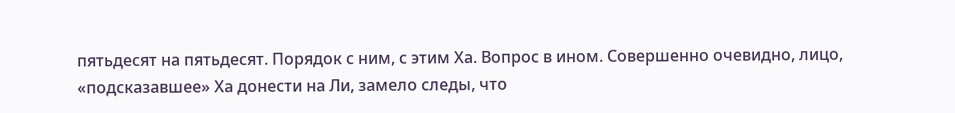пятьдесят на пятьдесят. Порядок с ним, с этим Ха. Вопрос в ином. Совершенно очевидно, лицо, «подсказавшее» Ха донести на Ли, замело следы, что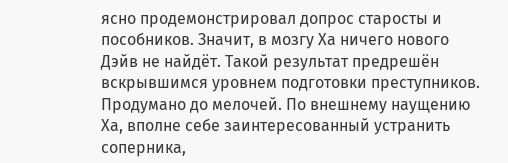ясно продемонстрировал допрос старосты и пособников. Значит, в мозгу Ха ничего нового Дэйв не найдёт. Такой результат предрешён вскрывшимся уровнем подготовки преступников. Продумано до мелочей. По внешнему наущению Ха, вполне себе заинтересованный устранить соперника,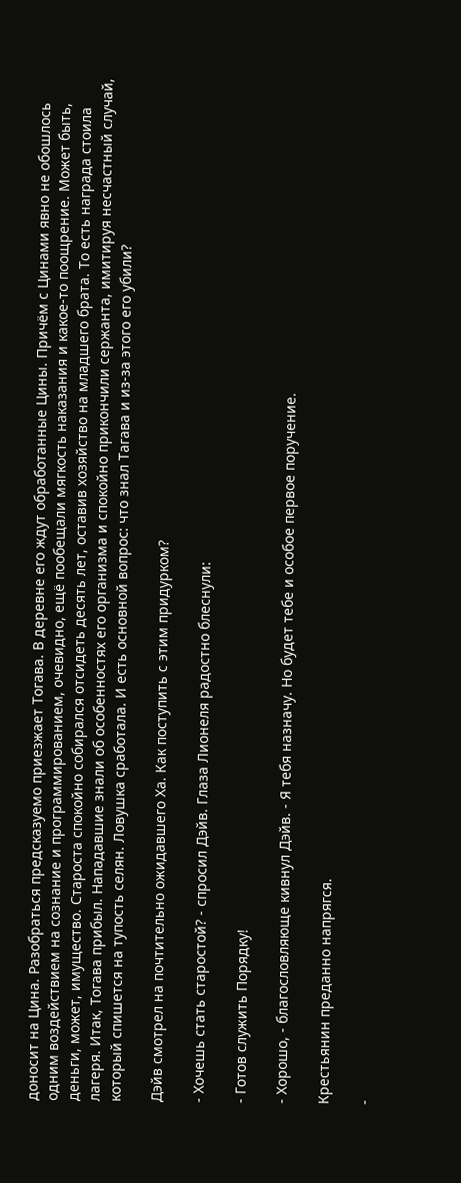доносит на Цина. Разобраться предсказуемо приезжает Тогава. В деревне его ждут обработанные Цины. Причём с Цинами явно не обошлось одним воздействием на сознание и программированием, очевидно, ещё пообещали мягкость наказания и какое-то поощрение. Может быть, деньги, может, имущество. Староста спокойно собирался отсидеть десять лет, оставив хозяйство на младшего брата. То есть награда стоила лагеря. Итак, Тогава прибыл. Нападавшие знали об особенностях его организма и спокойно прикончили сержанта, имитируя несчастный случай, который спишется на тупость селян. Ловушка сработала. И есть основной вопрос: что знал Тагава и из-за этого его убили?

Дэйв смотрел на почтительно ожидавшего Ха. Как поступить с этим придурком?

‑ Хочешь стать старостой? ‑ спросил Дэйв. Глаза Лионеля радостно блеснули:

‑ Готов служить Порядку!

‑ Хорошо, ‑ благословляюще кивнул Дэйв. ‑ Я тебя назначу. Но будет тебе и особое первое поручение.

Крестьянин преданно напрягся.

‑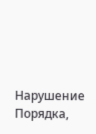Нарушение Порядка,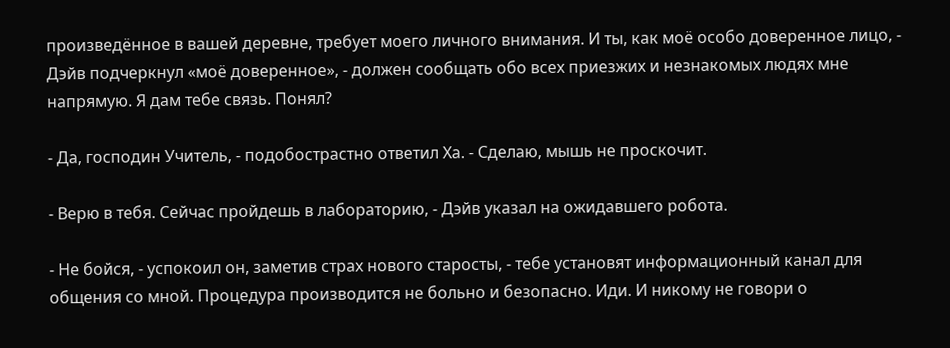произведённое в вашей деревне, требует моего личного внимания. И ты, как моё особо доверенное лицо, ‑ Дэйв подчеркнул «моё доверенное», ‑ должен сообщать обо всех приезжих и незнакомых людях мне напрямую. Я дам тебе связь. Понял?

‑ Да, господин Учитель, ‑ подобострастно ответил Ха. ‑ Сделаю, мышь не проскочит.

‑ Верю в тебя. Сейчас пройдешь в лабораторию, ‑ Дэйв указал на ожидавшего робота.

‑ Не бойся, ‑ успокоил он, заметив страх нового старосты, ‑ тебе установят информационный канал для общения со мной. Процедура производится не больно и безопасно. Иди. И никому не говори о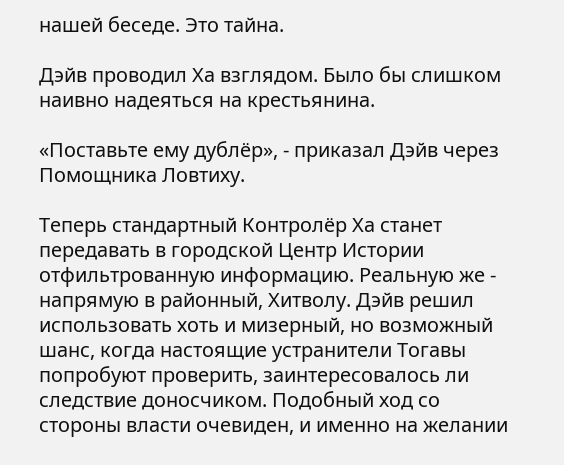нашей беседе. Это тайна.

Дэйв проводил Ха взглядом. Было бы слишком наивно надеяться на крестьянина.

«Поставьте ему дублёр», ‑ приказал Дэйв через Помощника Ловтиху.

Теперь стандартный Контролёр Ха станет передавать в городской Центр Истории отфильтрованную информацию. Реальную же ‑ напрямую в районный, Хитволу. Дэйв решил использовать хоть и мизерный, но возможный шанс, когда настоящие устранители Тогавы попробуют проверить, заинтересовалось ли следствие доносчиком. Подобный ход со стороны власти очевиден, и именно на желании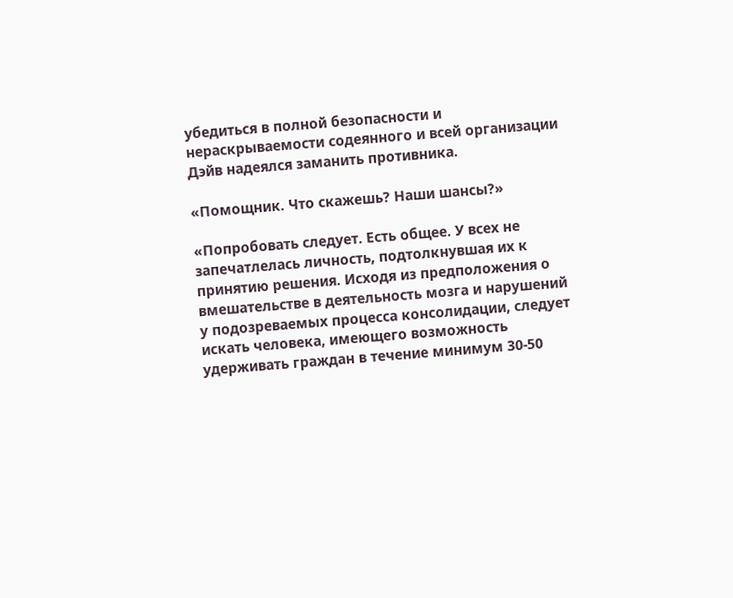убедиться в полной безопасности и нераскрываемости содеянного и всей организации Дэйв надеялся заманить противника.

«Помощник. Что скажешь? Наши шансы?»

«Попробовать следует. Есть общее. У всех не запечатлелась личность, подтолкнувшая их к принятию решения. Исходя из предположения о вмешательстве в деятельность мозга и нарушений у подозреваемых процесса консолидации, следует искать человека, имеющего возможность удерживать граждан в течение минимум 30‑50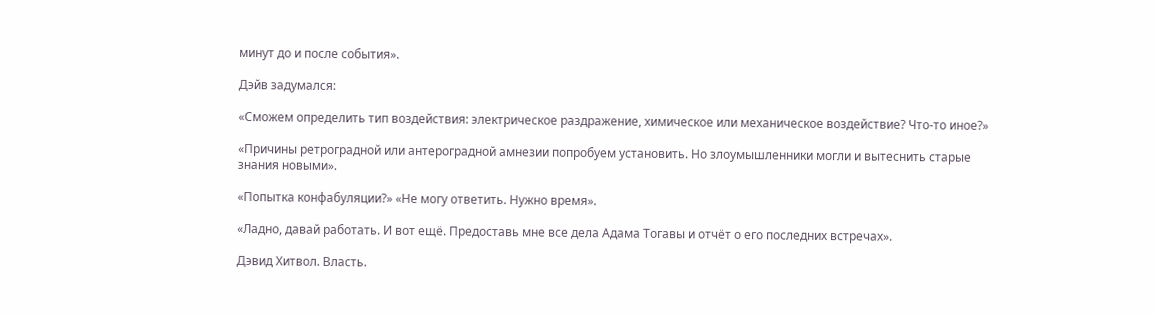минут до и после события».

Дэйв задумался:

«Сможем определить тип воздействия: электрическое раздражение, химическое или механическое воздействие? Что-то иное?»

«Причины ретроградной или антероградной амнезии попробуем установить. Но злоумышленники могли и вытеснить старые знания новыми».

«Попытка конфабуляции?» «Не могу ответить. Нужно время».

«Ладно, давай работать. И вот ещё. Предоставь мне все дела Адама Тогавы и отчёт о его последних встречах».

Дэвид Хитвол. Власть.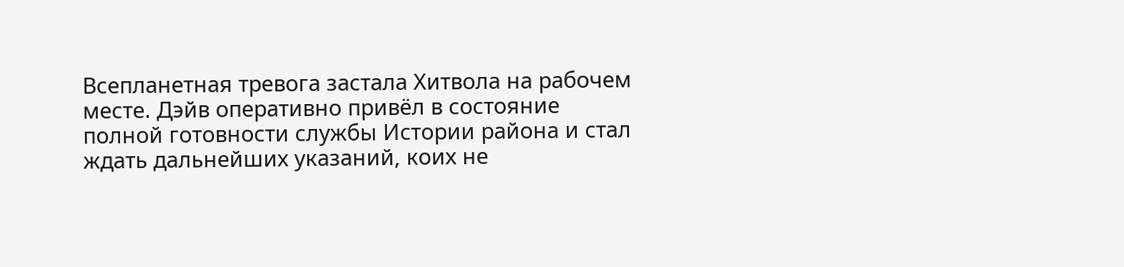Всепланетная тревога застала Хитвола на рабочем месте. Дэйв оперативно привёл в состояние полной готовности службы Истории района и стал ждать дальнейших указаний, коих не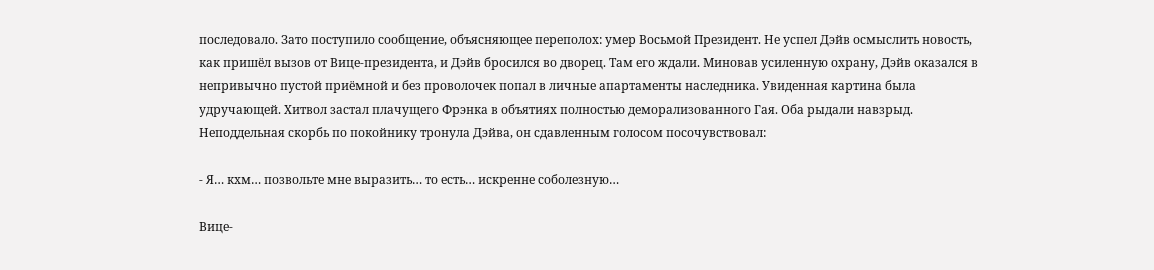последовало. Зато поступило сообщение, объясняющее переполох: умер Восьмой Президент. Не успел Дэйв осмыслить новость, как пришёл вызов от Вице-президента, и Дэйв бросился во дворец. Там его ждали. Миновав усиленную охрану, Дэйв оказался в непривычно пустой приёмной и без проволочек попал в личные апартаменты наследника. Увиденная картина была удручающей. Хитвол застал плачущего Фрэнка в объятиях полностью деморализованного Гая. Оба рыдали навзрыд. Неподдельная скорбь по покойнику тронула Дэйва, он сдавленным голосом посочувствовал:

‑ Я… кхм… позвольте мне выразить… то есть… искренне соболезную…

Вице-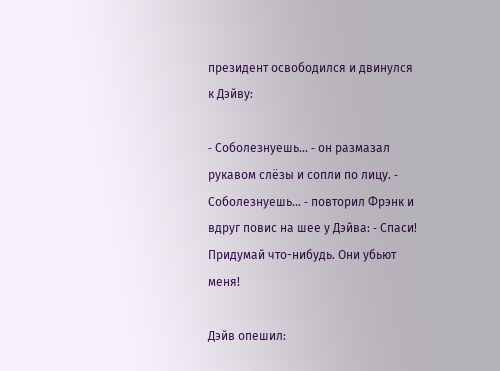президент освободился и двинулся к Дэйву:

‑ Соболезнуешь… ‑ он размазал рукавом слёзы и сопли по лицу. ‑ Соболезнуешь… ‑ повторил Фрэнк и вдруг повис на шее у Дэйва: ‑ Спаси! Придумай что-нибудь. Они убьют меня!

Дэйв опешил: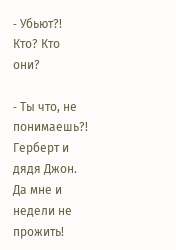‑ Убьют?! Кто? Кто они?

‑ Ты что, не понимаешь?! Герберт и дядя Джон. Да мне и недели не прожить!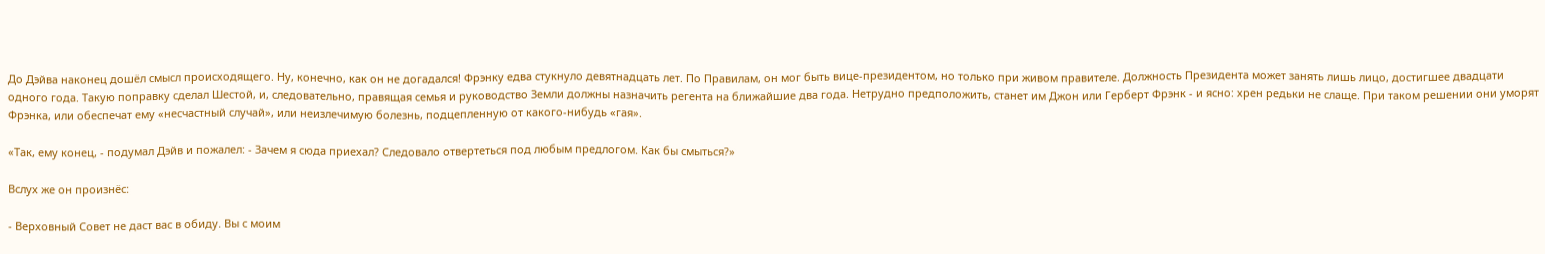До Дэйва наконец дошёл смысл происходящего. Ну, конечно, как он не догадался! Фрэнку едва стукнуло девятнадцать лет. По Правилам, он мог быть вице-президентом, но только при живом правителе. Должность Президента может занять лишь лицо, достигшее двадцати одного года. Такую поправку сделал Шестой, и, следовательно, правящая семья и руководство Земли должны назначить регента на ближайшие два года. Нетрудно предположить, станет им Джон или Герберт Фрэнк ‑ и ясно: хрен редьки не слаще. При таком решении они уморят Фрэнка, или обеспечат ему «несчастный случай», или неизлечимую болезнь, подцепленную от какого-нибудь «гая».

«Так, ему конец, ‑ подумал Дэйв и пожалел: ‑ Зачем я сюда приехал? Следовало отвертеться под любым предлогом. Как бы смыться?»

Вслух же он произнёс:

‑ Верховный Совет не даст вас в обиду. Вы с моим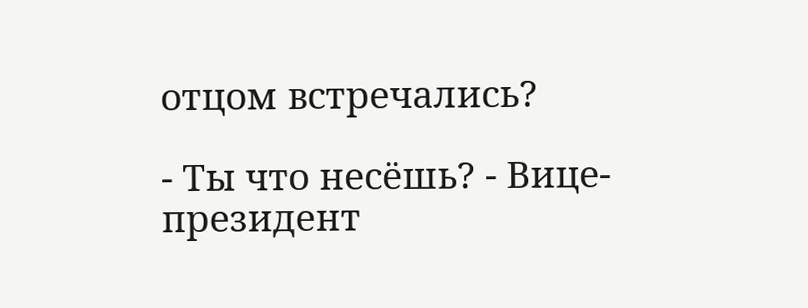отцом встречались?

‑ Ты что несёшь? ‑ Вице-президент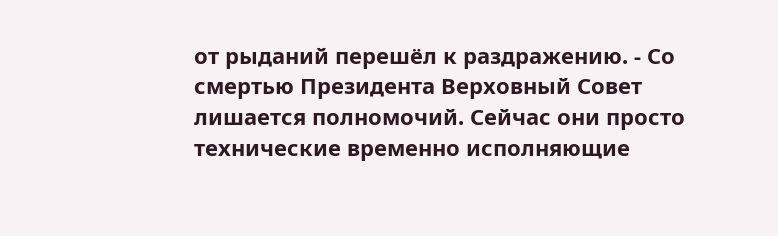от рыданий перешёл к раздражению. ‑ Со смертью Президента Верховный Совет лишается полномочий. Сейчас они просто технические временно исполняющие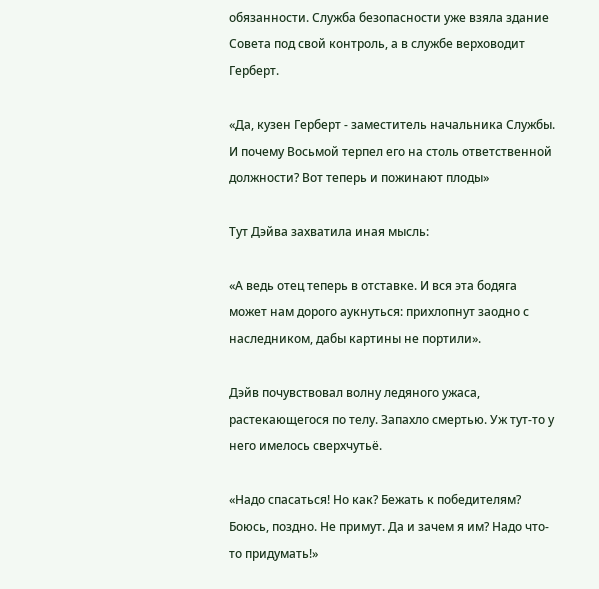обязанности. Служба безопасности уже взяла здание Совета под свой контроль, а в службе верховодит Герберт.

«Да, кузен Герберт ‑ заместитель начальника Службы. И почему Восьмой терпел его на столь ответственной должности? Вот теперь и пожинают плоды»

Тут Дэйва захватила иная мысль:

«А ведь отец теперь в отставке. И вся эта бодяга может нам дорого аукнуться: прихлопнут заодно с наследником, дабы картины не портили».

Дэйв почувствовал волну ледяного ужаса, растекающегося по телу. Запахло смертью. Уж тут-то у него имелось сверхчутьё.

«Надо спасаться! Но как? Бежать к победителям? Боюсь, поздно. Не примут. Да и зачем я им? Надо что-то придумать!»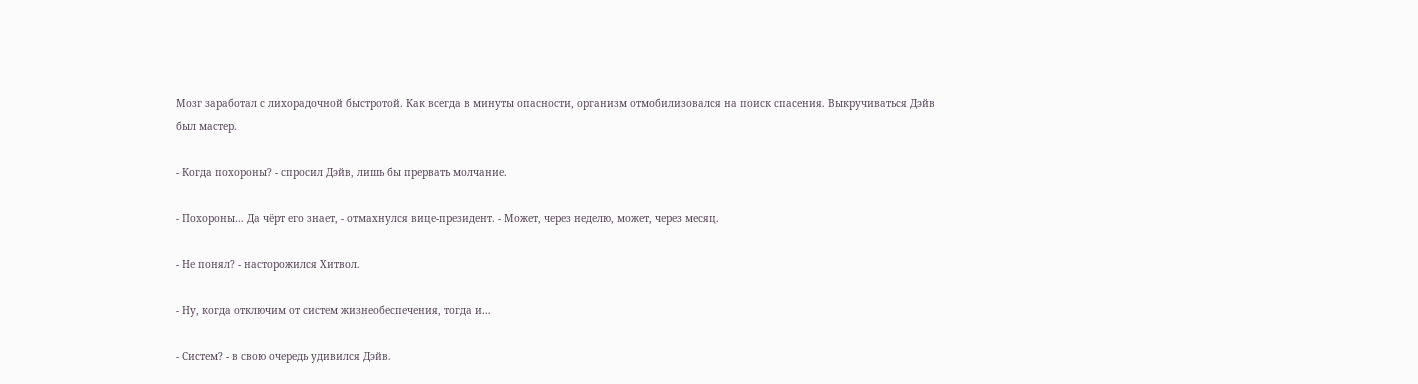Мозг заработал с лихорадочной быстротой. Как всегда в минуты опасности, организм отмобилизовался на поиск спасения. Выкручиваться Дэйв был мастер.

‑ Когда похороны? ‑ спросил Дэйв, лишь бы прервать молчание.

‑ Похороны… Да чёрт его знает, ‑ отмахнулся вице-президент. ‑ Может, через неделю, может, через месяц.

‑ Не понял? ‑ насторожился Хитвол.

‑ Ну, когда отключим от систем жизнеобеспечения, тогда и…

‑ Систем? ‑ в свою очередь удивился Дэйв.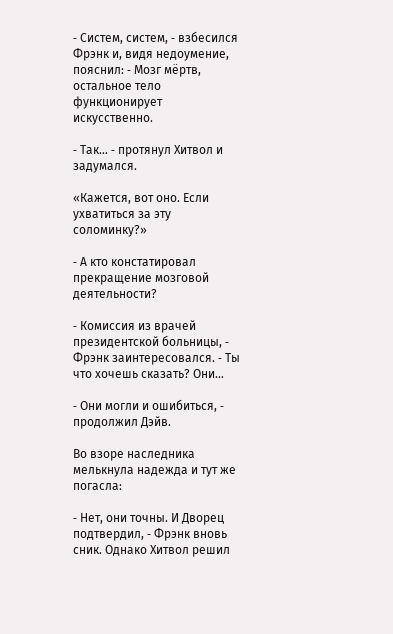‑ Систем, систем, ‑ взбесился Фрэнк и, видя недоумение, пояснил: ‑ Мозг мёртв, остальное тело функционирует искусственно.

‑ Так… ‑ протянул Хитвол и задумался.

«Кажется, вот оно. Если ухватиться за эту соломинку?»

‑ А кто констатировал прекращение мозговой деятельности?

‑ Комиссия из врачей президентской больницы, ‑ Фрэнк заинтересовался. ‑ Ты что хочешь сказать? Они…

‑ Они могли и ошибиться, ‑ продолжил Дэйв.

Во взоре наследника мелькнула надежда и тут же погасла:

‑ Нет, они точны. И Дворец подтвердил, ‑ Фрэнк вновь сник. Однако Хитвол решил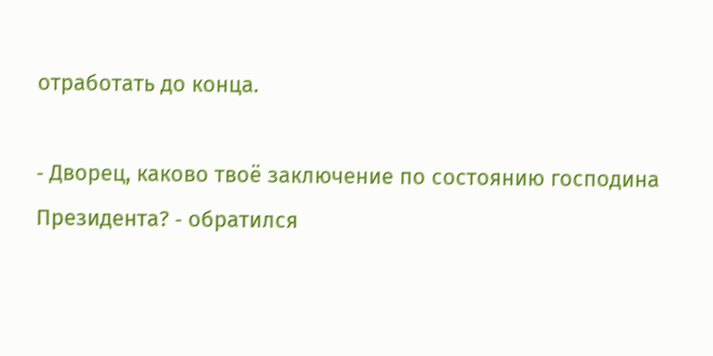отработать до конца.

‑ Дворец, каково твоё заключение по состоянию господина Президента? ‑ обратился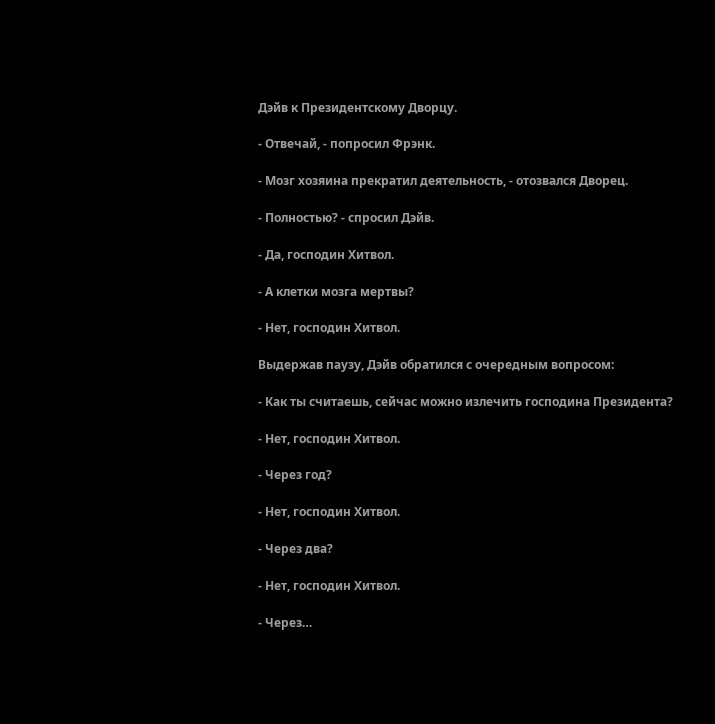Дэйв к Президентскому Дворцу.

‑ Отвечай, ‑ попросил Фрэнк.

‑ Мозг хозяина прекратил деятельность, ‑ отозвался Дворец.

‑ Полностью? ‑ спросил Дэйв.

‑ Да, господин Хитвол.

‑ А клетки мозга мертвы?

‑ Нет, господин Хитвол.

Выдержав паузу, Дэйв обратился с очередным вопросом:

‑ Как ты считаешь, сейчас можно излечить господина Президента?

‑ Нет, господин Хитвол.

‑ Через год?

‑ Нет, господин Хитвол.

‑ Через два?

‑ Нет, господин Хитвол.

‑ Через…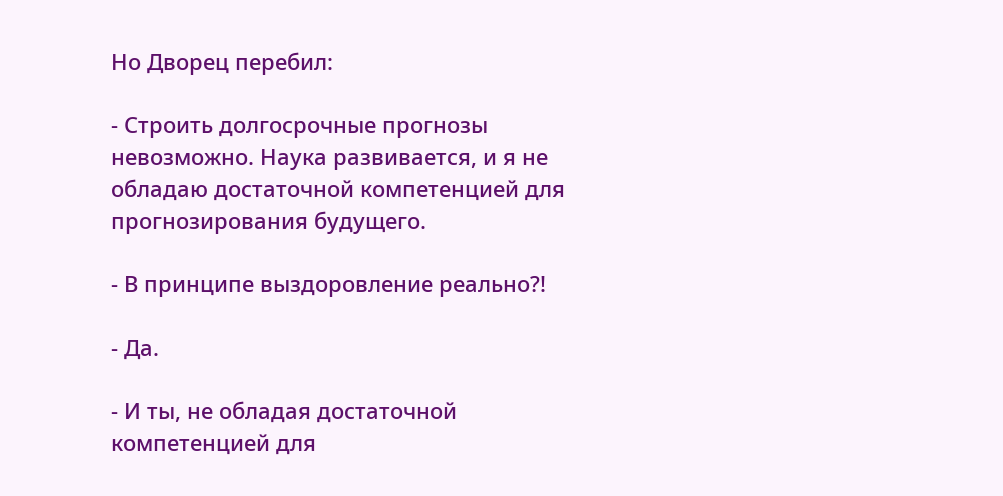Но Дворец перебил:

‑ Строить долгосрочные прогнозы невозможно. Наука развивается, и я не обладаю достаточной компетенцией для прогнозирования будущего.

‑ В принципе выздоровление реально?!

‑ Да.

‑ И ты, не обладая достаточной компетенцией для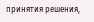принятия решения,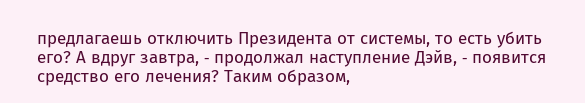предлагаешь отключить Президента от системы, то есть убить его? А вдруг завтра, ‑ продолжал наступление Дэйв, ‑ появится средство его лечения? Таким образом,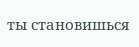ты становишься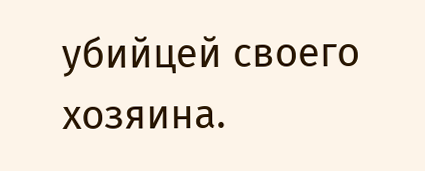убийцей своего хозяина.